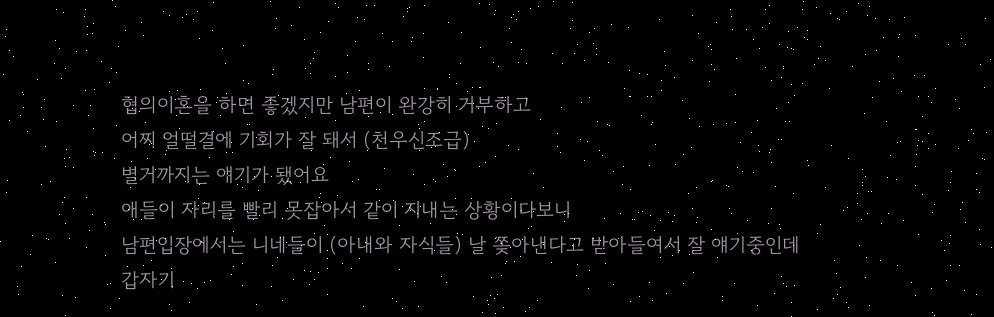협의이혼을 하면 좋겠지만 남편이 완강히 거부하고
어찌 얼떨결에 기회가 잘 돼서 (천우신조급)
별거까지는 얘기가 됐어요
애들이 자리를 빨리 못잡아서 같이 지내는 상황이다보니
남편입장에서는 니네들이 (아내와 자식들) 날 쫒아낸다고 받아들여서 잘 얘기중인데
갑자기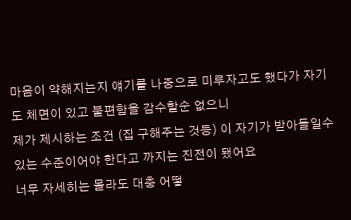마음이 약해지는지 얘기를 나중으로 미루자고도 했다가 자기도 체면이 있고 불편함을 감수할순 없으니
제가 제시하는 조건 (집 구해주는 것등) 이 자기가 받아들일수 있는 수준이어야 한다고 까지는 진전이 됐어요
너무 자세히는 몰라도 대충 어떻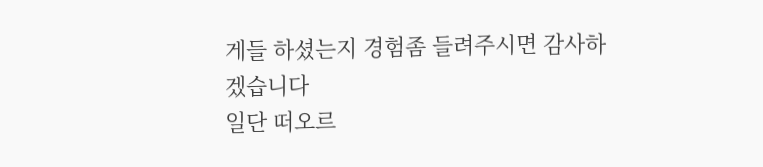게들 하셨는지 경험좀 들려주시면 감사하겠습니다
일단 떠오르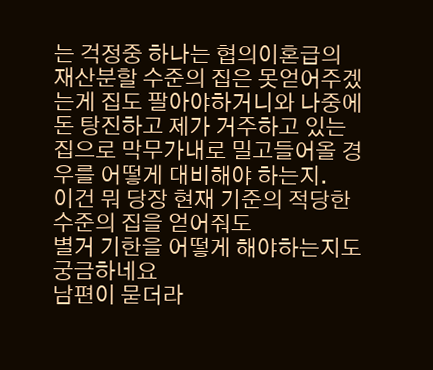는 걱정중 하나는 협의이혼급의 재산분할 수준의 집은 못얻어주겠는게 집도 팔아야하거니와 나중에 돈 탕진하고 제가 거주하고 있는 집으로 막무가내로 밀고들어올 경우를 어떻게 대비해야 하는지.
이건 뭐 당장 현재 기준의 적당한 수준의 집을 얻어줘도
별거 기한을 어떻게 해야하는지도 궁금하네요
남편이 묻더라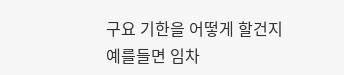구요 기한을 어떻게 할건지
예를들면 임차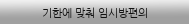기한에 맞춰 임시방편의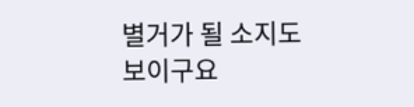별거가 될 소지도 보이구요